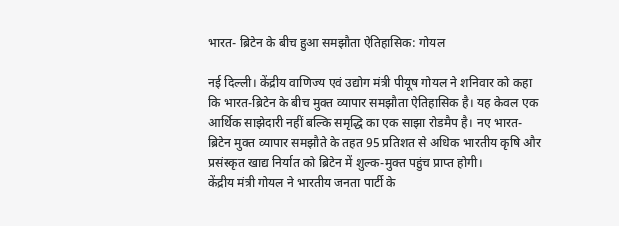भारत- ब्रिटेन के बीच हुआ समझौता ऐतिहासिक: गोयल

नई दिल्ली। केंद्रीय वाणिज्य एवं उद्योग मंत्री पीयूष गोयल ने शनिवार को कहा कि भारत-ब्रिटेन के बीच मुक्त व्यापार समझौता ऐतिहासिक है। यह केवल एक आर्थिक साझेदारी नहीं बल्कि समृद्धि का एक साझा रोडमैप है। नए भारत-ब्रिटेन मुक्त व्यापार समझौते के तहत 95 प्रतिशत से अधिक भारतीय कृषि और प्रसंस्कृत खाद्य निर्यात को ब्रिटेन में शुल्क-मुक्त पहुंच प्राप्त होगी।
केंद्रीय मंत्री गोयल ने भारतीय जनता पार्टी के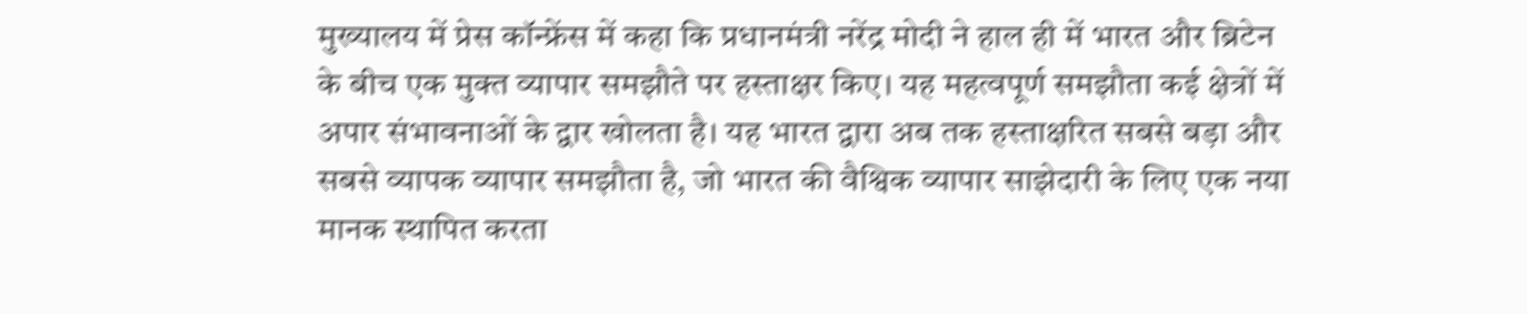मुख्यालय में प्रेस कॉन्फ्रेंस में कहा कि प्रधानमंत्री नरेंद्र मोदी ने हाल ही में भारत और ब्रिटेन के बीच एक मुक्त व्यापार समझौते पर हस्ताक्षर किए। यह महत्वपूर्ण समझौता कई क्षेत्रों में अपार संभावनाओं के द्वार खोलता है। यह भारत द्वारा अब तक हस्ताक्षरित सबसे बड़ा और सबसे व्यापक व्यापार समझौता है, जो भारत की वैश्विक व्यापार साझेदारी के लिए एक नया मानक स्थापित करता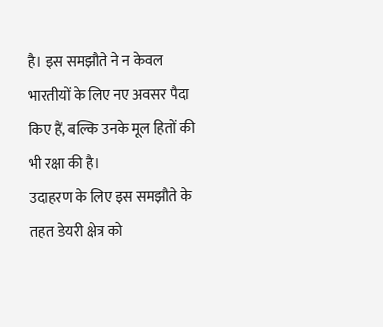है। इस समझौते ने न केवल भारतीयों के लिए नए अवसर पैदा किए हैं, बल्कि उनके मूल हितों की भी रक्षा की है।
उदाहरण के लिए इस समझौते के तहत डेयरी क्षेत्र को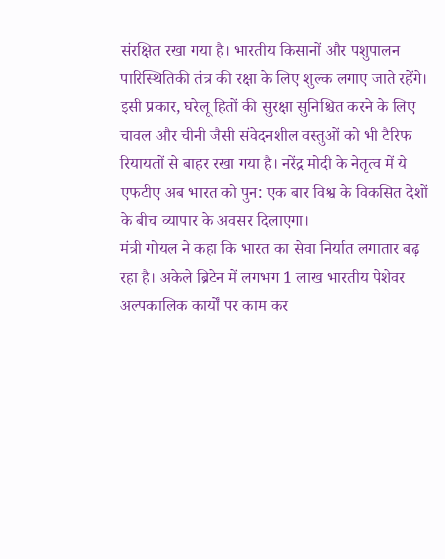संरक्षित रखा गया है। भारतीय किसानों और पशुपालन पारिस्थितिकी तंत्र की रक्षा के लिए शुल्क लगाए जाते रहेंगे। इसी प्रकार, घरेलू हितों की सुरक्षा सुनिश्चित करने के लिए चावल और चीनी जैसी संवेदनशील वस्तुओं को भी टैरिफ रियायतों से बाहर रखा गया है। नरेंद्र मोदी के नेतृत्व में ये एफटीए अब भारत को पुन: एक बार विश्व के विकसित देशों के बीच व्यापार के अवसर दिलाएगा।
मंत्री गोयल ने कहा कि भारत का सेवा निर्यात लगातार बढ़ रहा है। अकेले ब्रिटेन में लगभग 1 लाख भारतीय पेशेवर अल्पकालिक कार्यों पर काम कर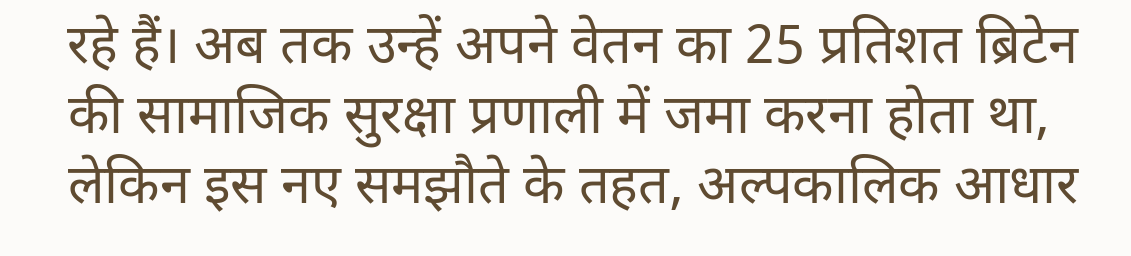रहे हैं। अब तक उन्हें अपने वेतन का 25 प्रतिशत ब्रिटेन की सामाजिक सुरक्षा प्रणाली में जमा करना होता था, लेकिन इस नए समझौते के तहत, अल्पकालिक आधार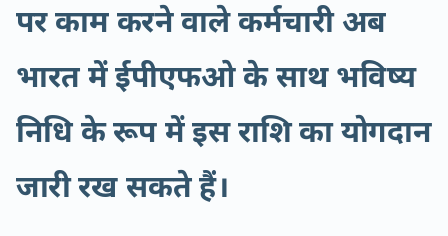पर काम करने वाले कर्मचारी अब भारत में ईपीएफओ के साथ भविष्य निधि के रूप में इस राशि का योगदान जारी रख सकते हैं।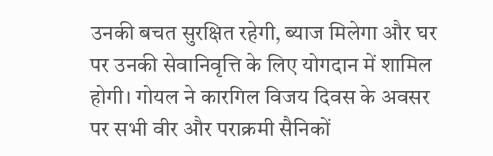उनकी बचत सुरक्षित रहेगी, ब्याज मिलेगा और घर पर उनकी सेवानिवृत्ति के लिए योगदान में शामिल होगी। गोयल ने कारगिल विजय दिवस के अवसर पर सभी वीर और पराक्रमी सैनिकों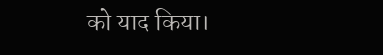को याद किया।